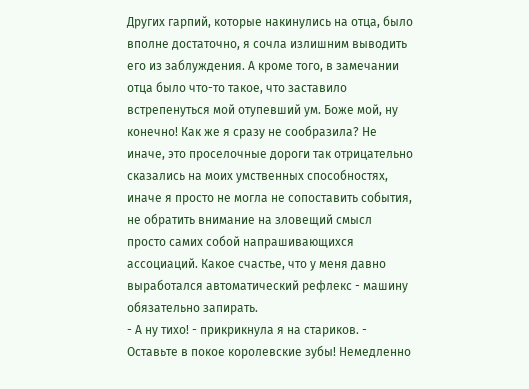Других гарпий, которые накинулись на отца, было вполне достаточно, я сочла излишним выводить его из заблуждения. А кроме того, в замечании отца было что-то такое, что заставило встрепенуться мой отупевший ум. Боже мой, ну конечно! Как же я сразу не сообразила? Не иначе, это проселочные дороги так отрицательно сказались на моих умственных способностях, иначе я просто не могла не сопоставить события, не обратить внимание на зловещий смысл просто самих собой напрашивающихся ассоциаций. Какое счастье, что у меня давно выработался автоматический рефлекс - машину обязательно запирать.
- А ну тихо! - прикрикнула я на стариков. - Оставьте в покое королевские зубы! Немедленно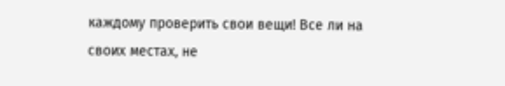каждому проверить свои вещи! Все ли на своих местах, не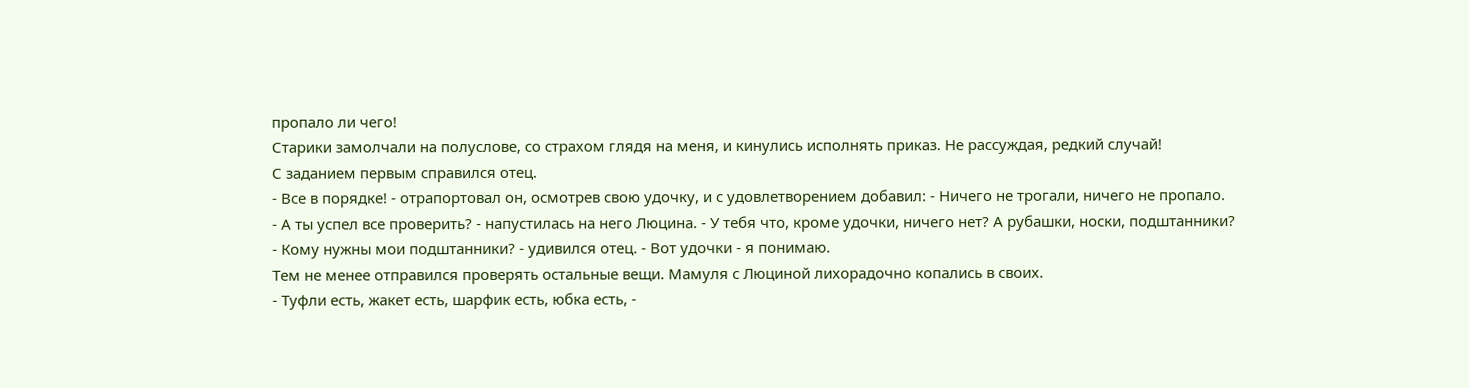пропало ли чего!
Старики замолчали на полуслове, со страхом глядя на меня, и кинулись исполнять приказ. Не рассуждая, редкий случай!
С заданием первым справился отец.
- Все в порядке! - отрапортовал он, осмотрев свою удочку, и с удовлетворением добавил: - Ничего не трогали, ничего не пропало.
- А ты успел все проверить? - напустилась на него Люцина. - У тебя что, кроме удочки, ничего нет? А рубашки, носки, подштанники?
- Кому нужны мои подштанники? - удивился отец. - Вот удочки - я понимаю.
Тем не менее отправился проверять остальные вещи. Мамуля с Люциной лихорадочно копались в своих.
- Туфли есть, жакет есть, шарфик есть, юбка есть, -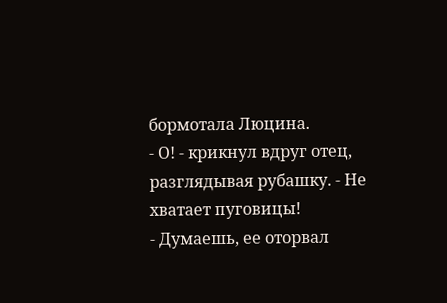бормотала Люцина.
- О! - крикнул вдруг отец, разглядывая рубашку. - Не хватает пуговицы!
- Думаешь, ее оторвал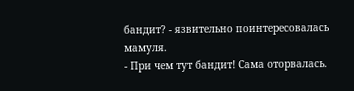бандит? - язвительно поинтересовалась мамуля.
- При чем тут бандит! Сама оторвалась.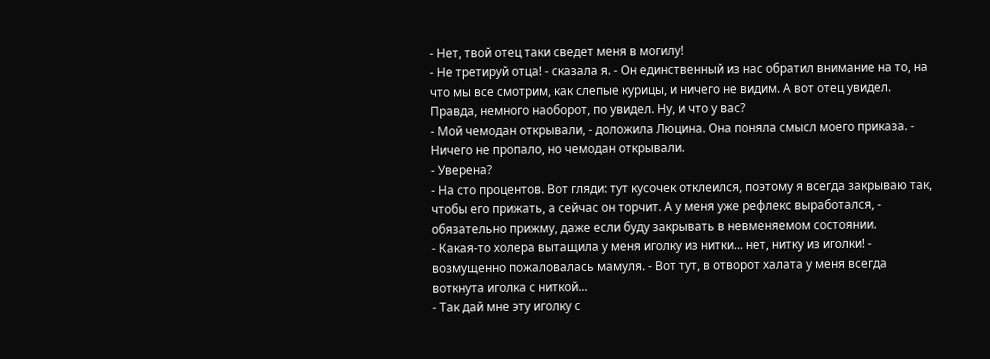- Нет, твой отец таки сведет меня в могилу!
- Не третируй отца! - сказала я. - Он единственный из нас обратил внимание на то, на что мы все смотрим, как слепые курицы, и ничего не видим. А вот отец увидел. Правда, немного наоборот, по увидел. Ну, и что у вас?
- Мой чемодан открывали, - доложила Люцина. Она поняла смысл моего приказа. - Ничего не пропало, но чемодан открывали.
- Уверена?
- На сто процентов. Вот гляди: тут кусочек отклеился, поэтому я всегда закрываю так, чтобы его прижать, а сейчас он торчит. А у меня уже рефлекс выработался, - обязательно прижму, даже если буду закрывать в невменяемом состоянии.
- Какая-то холера вытащила у меня иголку из нитки... нет, нитку из иголки! - возмущенно пожаловалась мамуля. - Вот тут, в отворот халата у меня всегда воткнута иголка с ниткой...
- Так дай мне эту иголку с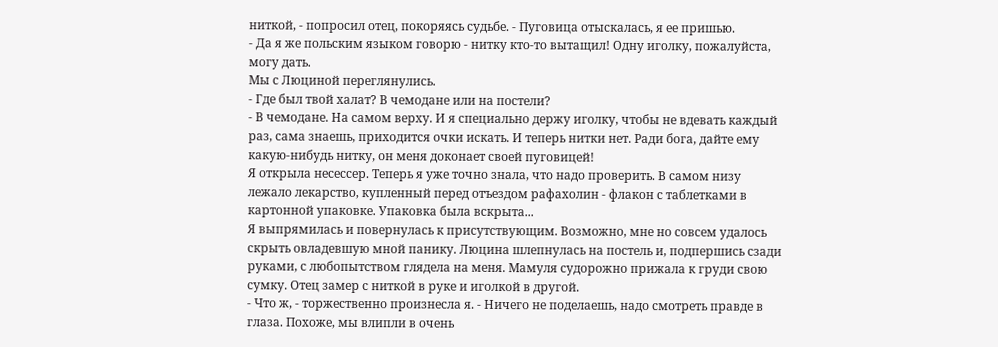ниткой, - попросил отец, покоряясь судьбе. - Пуговица отыскалась, я ее пришью.
- Да я же польским языком говорю - нитку кто-то вытащил! Одну иголку, пожалуйста, могу дать.
Мы с Люциной переглянулись.
- Где был твой халат? В чемодане или на постели?
- В чемодане. На самом верху. И я специально держу иголку, чтобы не вдевать каждый раз, сама знаешь, приходится очки искать. И теперь нитки нет. Ради бога, дайте ему какую-нибудь нитку, он меня доконает своей пуговицей!
Я открыла несессер. Теперь я уже точно знала, что надо проверить. В самом низу лежало лекарство, купленный перед отъездом рафахолин - флакон с таблетками в картонной упаковке. Упаковка была вскрыта...
Я выпрямилась и повернулась к присутствующим. Возможно, мне но совсем удалось скрыть овладевшую мной панику. Люцина шлепнулась на постель и, подпершись сзади руками, с любопытством глядела на меня. Мамуля судорожно прижала к груди свою сумку. Отец замер с ниткой в руке и иголкой в другой.
- Что ж, - торжественно произнесла я. - Ничего не поделаешь, надо смотреть правде в глаза. Похоже, мы влипли в очень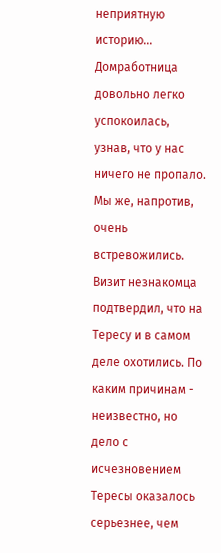неприятную историю...
Домработница довольно легко успокоилась, узнав, что у нас ничего не пропало. Мы же, напротив, очень встревожились. Визит незнакомца подтвердил, что на Тересу и в самом деле охотились. По каким причинам - неизвестно, но дело с исчезновением Тересы оказалось серьезнее, чем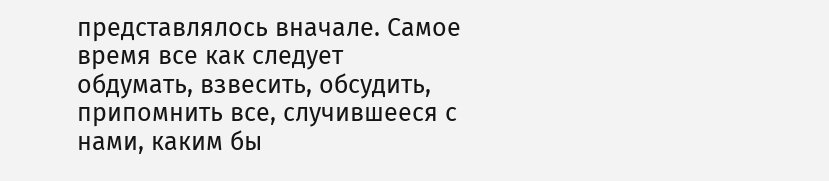представлялось вначале. Самое время все как следует обдумать, взвесить, обсудить, припомнить все, случившееся с нами, каким бы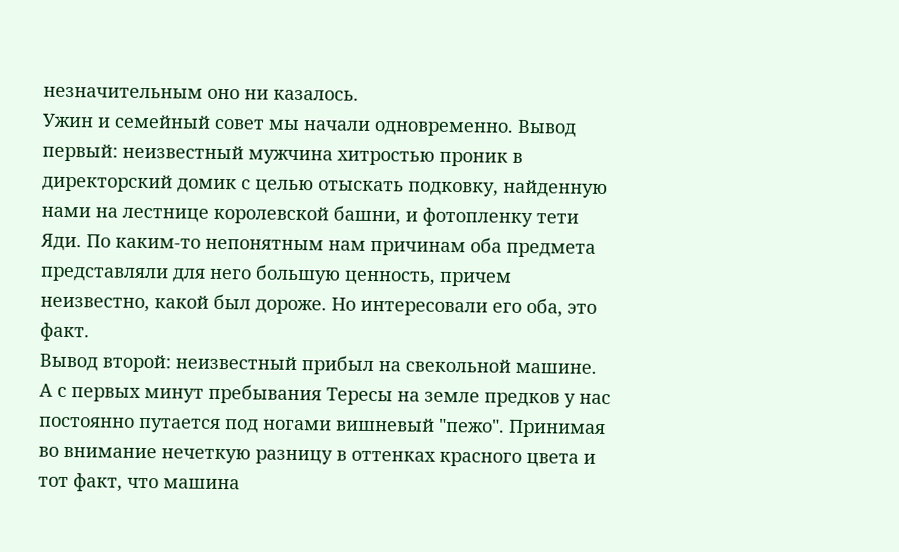незначительным оно ни казалось.
Ужин и семейный совет мы начали одновременно. Вывод первый: неизвестный мужчина хитростью проник в директорский домик с целью отыскать подковку, найденную нами на лестнице королевской башни, и фотопленку тети Яди. По каким-то непонятным нам причинам оба предмета представляли для него большую ценность, причем неизвестно, какой был дороже. Но интересовали его оба, это факт.
Вывод второй: неизвестный прибыл на свекольной машине. А с первых минут пребывания Тересы на земле предков у нас постоянно путается под ногами вишневый "пежо". Принимая во внимание нечеткую разницу в оттенках красного цвета и тот факт, что машина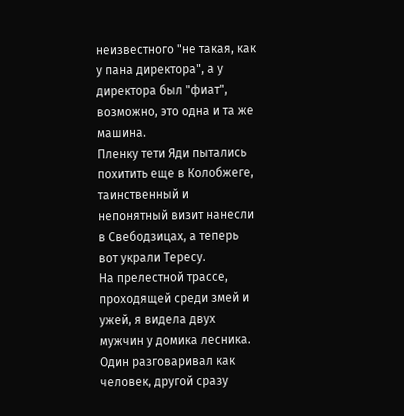неизвестного "не такая, как у пана директора", а у директора был "фиат", возможно, это одна и та же машина.
Пленку тети Яди пытались похитить еще в Колобжеге, таинственный и непонятный визит нанесли в Свебодзицах, а теперь вот украли Тересу.
На прелестной трассе, проходящей среди змей и ужей, я видела двух мужчин у домика лесника. Один разговаривал как человек, другой сразу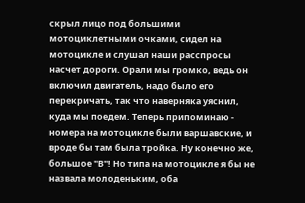скрыл лицо под большими мотоциклетными очками, сидел на мотоцикле и слушал наши расспросы насчет дороги. Орали мы громко, ведь он включил двигатель, надо было его перекричать, так что наверняка уяснил, куда мы поедем. Теперь припоминаю - номера на мотоцикле были варшавские, и вроде бы там была тройка. Ну конечно же, большое "В"! Но типа на мотоцикле я бы не назвала молоденьким, оба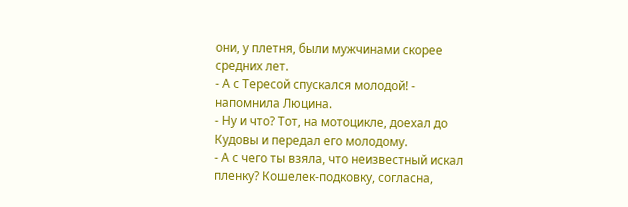они, у плетня, были мужчинами скорее средних лет.
- А с Тересой спускался молодой! - напомнила Люцина.
- Ну и что? Тот, на мотоцикле, доехал до Кудовы и передал его молодому.
- А с чего ты взяла, что неизвестный искал пленку? Кошелек-подковку, согласна,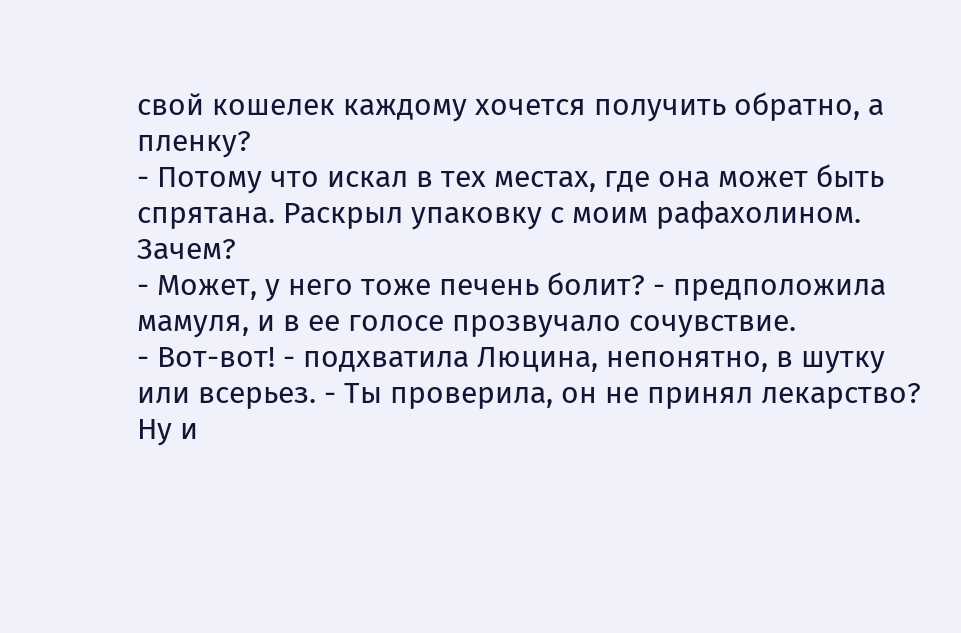свой кошелек каждому хочется получить обратно, а пленку?
- Потому что искал в тех местах, где она может быть спрятана. Раскрыл упаковку с моим рафахолином. Зачем?
- Может, у него тоже печень болит? - предположила мамуля, и в ее голосе прозвучало сочувствие.
- Вот-вот! - подхватила Люцина, непонятно, в шутку или всерьез. - Ты проверила, он не принял лекарство?
Ну и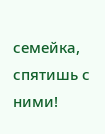семейка, спятишь с ними!